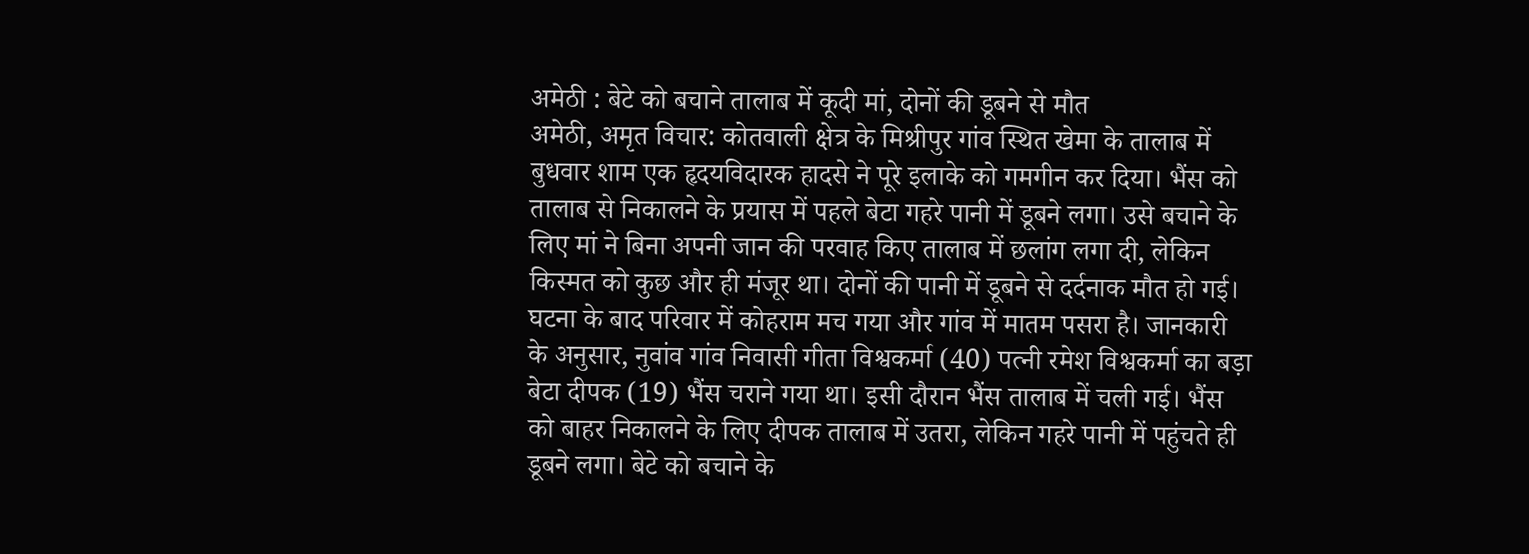अमेठी : बेटे को बचाने तालाब में कूदी मां, दोनों की डूबने से मौत
अमेठी, अमृत विचार: कोतवाली क्षेत्र के मिश्रीपुर गांव स्थित खेमा के तालाब में बुधवार शाम एक हृदयविदारक हादसे ने पूरे इलाके को गमगीन कर दिया। भैंस को तालाब से निकालने के प्रयास में पहले बेटा गहरे पानी में डूबने लगा। उसे बचाने के लिए मां ने बिना अपनी जान की परवाह किए तालाब में छलांग लगा दी, लेकिन किस्मत को कुछ और ही मंजूर था। दोनों की पानी में डूबने से दर्दनाक मौत हो गई।
घटना के बाद परिवार में कोहराम मच गया और गांव में मातम पसरा है। जानकारी के अनुसार, नुवांव गांव निवासी गीता विश्वकर्मा (40) पत्नी रमेश विश्वकर्मा का बड़ा बेटा दीपक (19) भैंस चराने गया था। इसी दौरान भैंस तालाब में चली गई। भैंस को बाहर निकालने के लिए दीपक तालाब में उतरा, लेकिन गहरे पानी में पहुंचते ही डूबने लगा। बेटे को बचाने के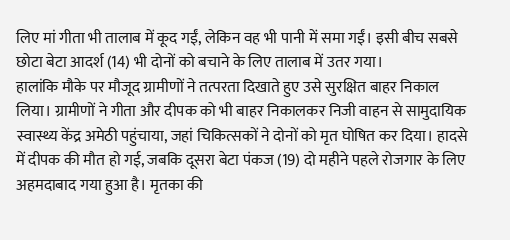लिए मां गीता भी तालाब में कूद गईं, लेकिन वह भी पानी में समा गईं। इसी बीच सबसे छोटा बेटा आदर्श (14) भी दोनों को बचाने के लिए तालाब में उतर गया।
हालांकि मौके पर मौजूद ग्रामीणों ने तत्परता दिखाते हुए उसे सुरक्षित बाहर निकाल लिया। ग्रामीणों ने गीता और दीपक को भी बाहर निकालकर निजी वाहन से सामुदायिक स्वास्थ्य केंद्र अमेठी पहुंचाया, जहां चिकित्सकों ने दोनों को मृत घोषित कर दिया। हादसे में दीपक की मौत हो गई, जबकि दूसरा बेटा पंकज (19) दो महीने पहले रोजगार के लिए अहमदाबाद गया हुआ है। मृतका की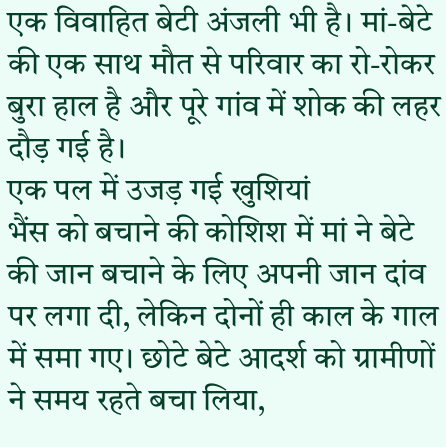एक विवाहित बेटी अंजली भी है। मां-बेटे की एक साथ मौत से परिवार का रो-रोकर बुरा हाल है और पूरे गांव में शोक की लहर दौड़ गई है।
एक पल में उजड़ गई खुशियां
भैंस को बचाने की कोशिश में मां ने बेटे की जान बचाने के लिए अपनी जान दांव पर लगा दी, लेकिन दोनों ही काल के गाल में समा गए। छोटे बेटे आदर्श को ग्रामीणों ने समय रहते बचा लिया,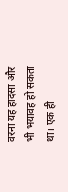वरना यह हादसा और भी भयावह हो सकता था। एक ही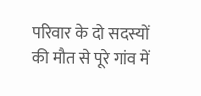परिवार के दो सदस्यों की मौत से पूरे गांव में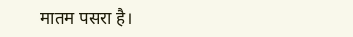मातम पसरा है।